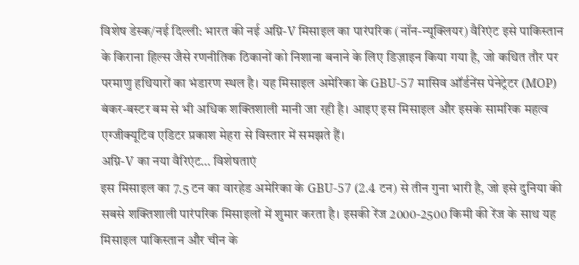विशेष डेस्क/नई दिल्ली: भारत की नई अग्नि-V मिसाइल का पारंपरिक (नॉन-न्यूक्लियर) वैरिएंट इसे पाकिस्तान के किराना हिल्स जैसे रणनीतिक ठिकानों को निशाना बनाने के लिए डिज़ाइन किया गया है, जो कथित तौर पर परमाणु हथियारों का भंडारण स्थल है। यह मिसाइल अमेरिका के GBU-57 मासिव ऑर्डनेंस पेनेट्रेटर (MOP) बंकर-बस्टर बम से भी अधिक शक्तिशाली मानी जा रही है। आइए इस मिसाइल और इसके सामरिक महत्व एग्जीक्यूटिव एडिटर प्रकाश मेहरा से विस्तार में समझते हैं।
अग्नि-V का नया वैरिएंट… विशेषताएं
इस मिसाइल का 7.5 टन का वारहेड अमेरिका के GBU-57 (2.4 टन) से तीन गुना भारी है, जो इसे दुनिया की सबसे शक्तिशाली पारंपरिक मिसाइलों में शुमार करता है। इसकी रेंज 2000-2500 किमी की रेंज के साथ यह मिसाइल पाकिस्तान और चीन के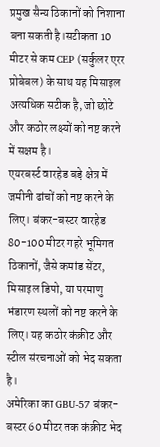प्रमुख सैन्य ठिकानों को निशाना बना सकती है।सटीकता 10 मीटर से कम CEP (सर्कुलर एरर प्रोबेबल) के साथ यह मिसाइल अत्यधिक सटीक है, जो छोटे और कठोर लक्ष्यों को नष्ट करने में सक्षम है।
एयरबर्स्ट वारहेड बड़े क्षेत्र में जमीनी ढांचों को नष्ट करने के लिए। बंकर-बस्टर वारहेड 80-100 मीटर गहरे भूमिगत ठिकानों, जैसे कमांड सेंटर, मिसाइल डिपो, या परमाणु भंडारण स्थलों को नष्ट करने के लिए। यह कठोर कंक्रीट और स्टील संरचनाओं को भेद सकता है।
अमेरिका का GBU-57 बंकर-बस्टर 60 मीटर तक कंक्रीट भेद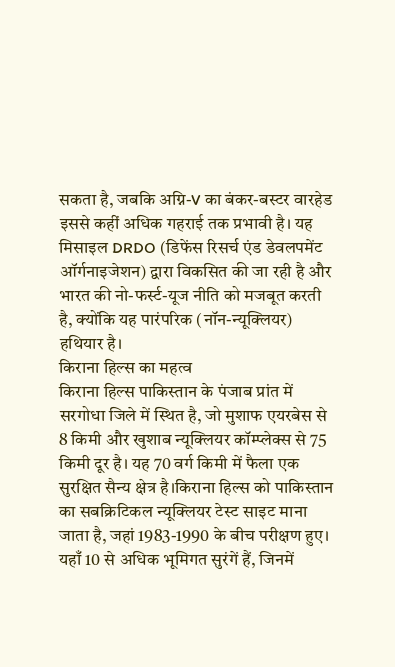सकता है, जबकि अग्नि-V का बंकर-बस्टर वारहेड इससे कहीं अधिक गहराई तक प्रभावी है। यह मिसाइल DRDO (डिफेंस रिसर्च एंड डेवलपमेंट ऑर्गनाइजेशन) द्वारा विकसित की जा रही है और भारत की नो-फर्स्ट-यूज नीति को मजबूत करती है, क्योंकि यह पारंपरिक (नॉन-न्यूक्लियर) हथियार है।
किराना हिल्स का महत्व
किराना हिल्स पाकिस्तान के पंजाब प्रांत में सरगोधा जिले में स्थित है, जो मुशाफ एयरबेस से 8 किमी और खुशाब न्यूक्लियर कॉम्प्लेक्स से 75 किमी दूर है। यह 70 वर्ग किमी में फैला एक सुरक्षित सैन्य क्षेत्र है।किराना हिल्स को पाकिस्तान का सबक्रिटिकल न्यूक्लियर टेस्ट साइट माना जाता है, जहां 1983-1990 के बीच परीक्षण हुए। यहाँ 10 से अधिक भूमिगत सुरंगें हैं, जिनमें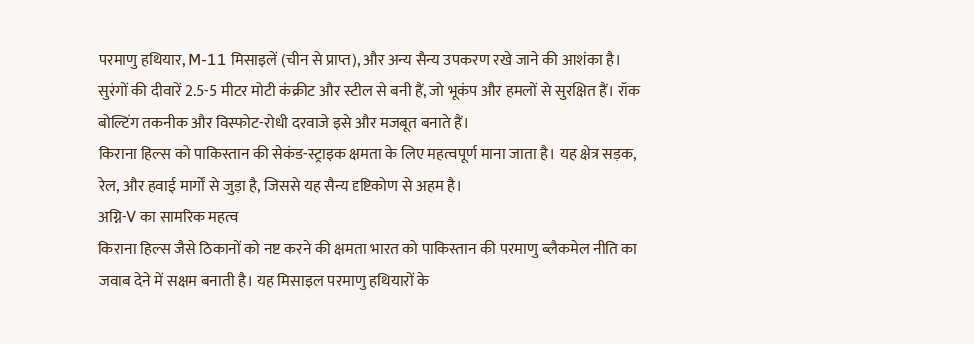परमाणु हथियार, M-11 मिसाइलें (चीन से प्राप्त), और अन्य सैन्य उपकरण रखे जाने की आशंका है। सुरंगों की दीवारें 2.5-5 मीटर मोटी कंक्रीट और स्टील से बनी हैं, जो भूकंप और हमलों से सुरक्षित हैं। रॉक बोल्टिंग तकनीक और विस्फोट-रोधी दरवाजे इसे और मजबूत बनाते हैं।
किराना हिल्स को पाकिस्तान की सेकंड-स्ट्राइक क्षमता के लिए महत्वपूर्ण माना जाता है। यह क्षेत्र सड़क, रेल, और हवाई मार्गों से जुड़ा है, जिससे यह सैन्य दृष्टिकोण से अहम है।
अग्नि-V का सामरिक महत्व
किराना हिल्स जैसे ठिकानों को नष्ट करने की क्षमता भारत को पाकिस्तान की परमाणु ब्लैकमेल नीति का जवाब देने में सक्षम बनाती है। यह मिसाइल परमाणु हथियारों के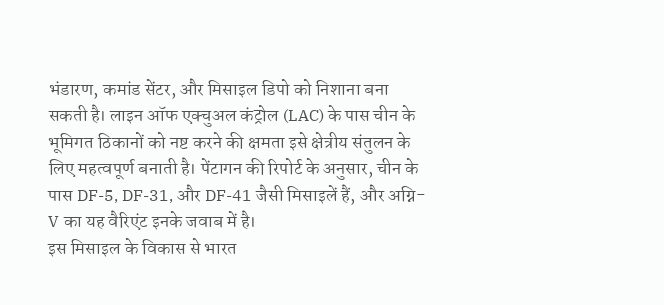भंडारण, कमांड सेंटर, और मिसाइल डिपो को निशाना बना सकती है। लाइन ऑफ एक्चुअल कंट्रोल (LAC) के पास चीन के भूमिगत ठिकानों को नष्ट करने की क्षमता इसे क्षेत्रीय संतुलन के लिए महत्वपूर्ण बनाती है। पेंटागन की रिपोर्ट के अनुसार, चीन के पास DF-5, DF-31, और DF-41 जैसी मिसाइलें हैं, और अग्नि-V का यह वैरिएंट इनके जवाब में है।
इस मिसाइल के विकास से भारत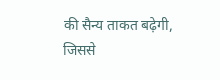की सैन्य ताकत बढ़ेगी, जिससे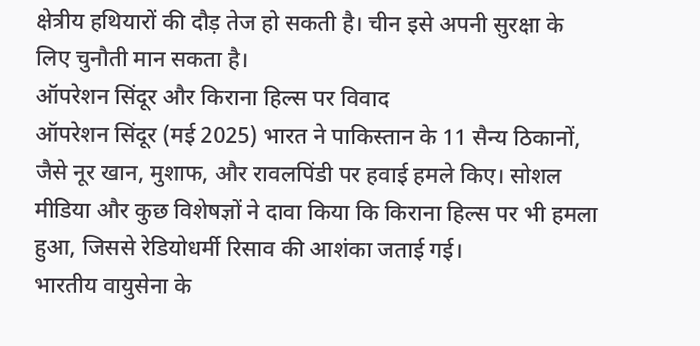क्षेत्रीय हथियारों की दौड़ तेज हो सकती है। चीन इसे अपनी सुरक्षा के लिए चुनौती मान सकता है।
ऑपरेशन सिंदूर और किराना हिल्स पर विवाद
ऑपरेशन सिंदूर (मई 2025) भारत ने पाकिस्तान के 11 सैन्य ठिकानों, जैसे नूर खान, मुशाफ, और रावलपिंडी पर हवाई हमले किए। सोशल मीडिया और कुछ विशेषज्ञों ने दावा किया कि किराना हिल्स पर भी हमला हुआ, जिससे रेडियोधर्मी रिसाव की आशंका जताई गई।
भारतीय वायुसेना के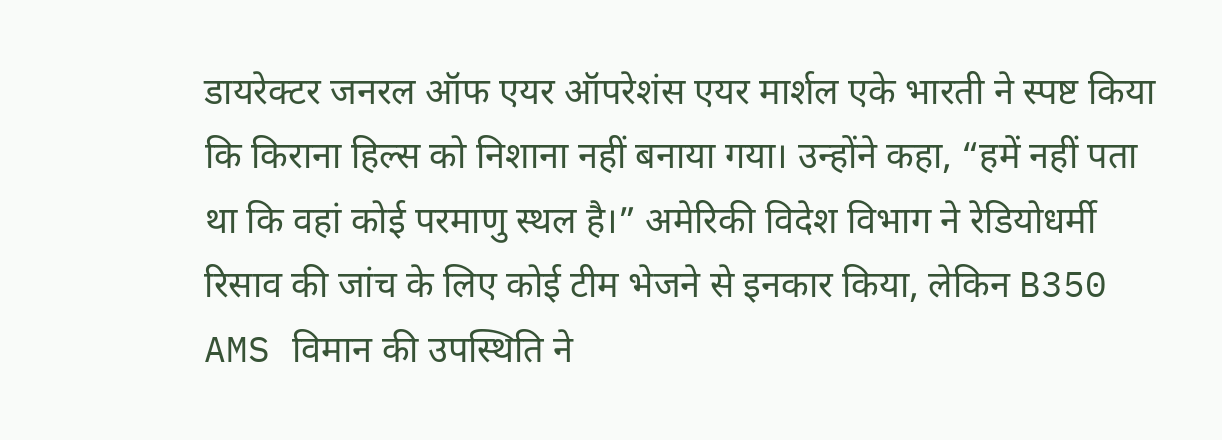डायरेक्टर जनरल ऑफ एयर ऑपरेशंस एयर मार्शल एके भारती ने स्पष्ट किया कि किराना हिल्स को निशाना नहीं बनाया गया। उन्होंने कहा, “हमें नहीं पता था कि वहां कोई परमाणु स्थल है।” अमेरिकी विदेश विभाग ने रेडियोधर्मी रिसाव की जांच के लिए कोई टीम भेजने से इनकार किया, लेकिन B350 AMS विमान की उपस्थिति ने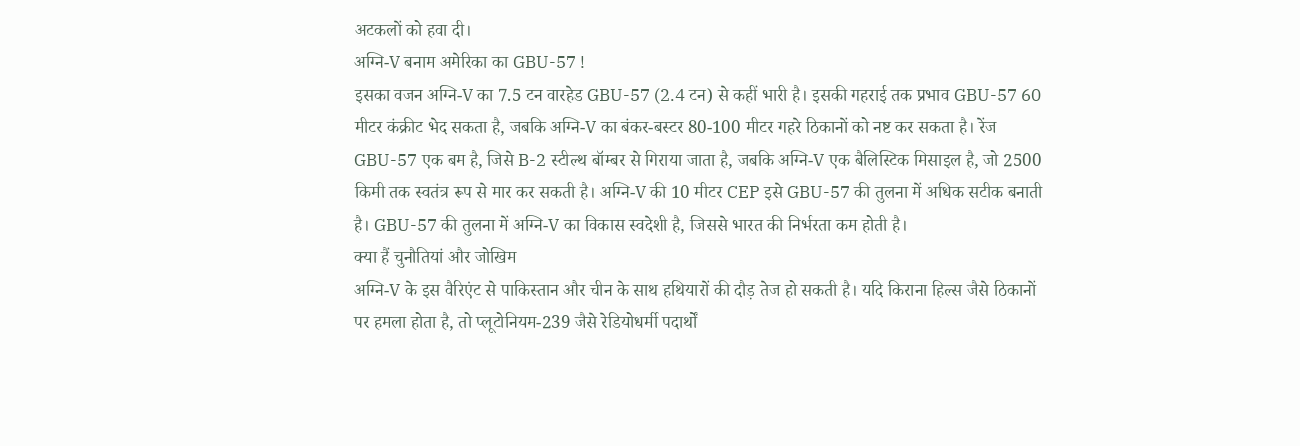अटकलों को हवा दी।
अग्नि-V बनाम अमेरिका का GBU-57 !
इसका वजन अग्नि-V का 7.5 टन वारहेड GBU-57 (2.4 टन) से कहीं भारी है। इसकी गहराई तक प्रभाव GBU-57 60 मीटर कंक्रीट भेद सकता है, जबकि अग्नि-V का बंकर-बस्टर 80-100 मीटर गहरे ठिकानों को नष्ट कर सकता है। रेंज GBU-57 एक बम है, जिसे B-2 स्टील्थ बॉम्बर से गिराया जाता है, जबकि अग्नि-V एक बैलिस्टिक मिसाइल है, जो 2500 किमी तक स्वतंत्र रूप से मार कर सकती है। अग्नि-V की 10 मीटर CEP इसे GBU-57 की तुलना में अधिक सटीक बनाती है। GBU-57 की तुलना में अग्नि-V का विकास स्वदेशी है, जिससे भारत की निर्भरता कम होती है।
क्या हैं चुनौतियां और जोखिम
अग्नि-V के इस वैरिएंट से पाकिस्तान और चीन के साथ हथियारों की दौड़ तेज हो सकती है। यदि किराना हिल्स जैसे ठिकानों पर हमला होता है, तो प्लूटोनियम-239 जैसे रेडियोधर्मी पदार्थों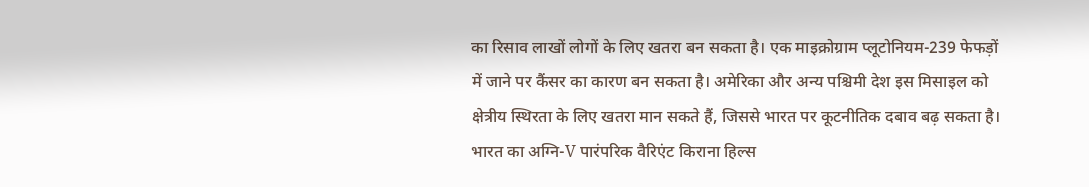का रिसाव लाखों लोगों के लिए खतरा बन सकता है। एक माइक्रोग्राम प्लूटोनियम-239 फेफड़ों में जाने पर कैंसर का कारण बन सकता है। अमेरिका और अन्य पश्चिमी देश इस मिसाइल को क्षेत्रीय स्थिरता के लिए खतरा मान सकते हैं, जिससे भारत पर कूटनीतिक दबाव बढ़ सकता है।
भारत का अग्नि-V पारंपरिक वैरिएंट किराना हिल्स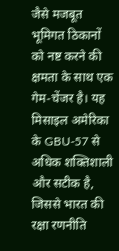जैसे मजबूत भूमिगत ठिकानों को नष्ट करने की क्षमता के साथ एक गेम-चेंजर है। यह मिसाइल अमेरिका के GBU-57 से अधिक शक्तिशाली और सटीक है, जिससे भारत की रक्षा रणनीति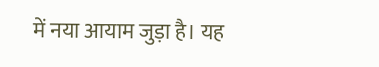में नया आयाम जुड़ा है। यह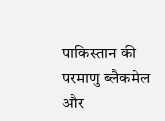पाकिस्तान की परमाणु ब्लैकमेल और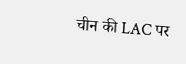चीन की LAC पर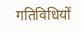गतिविधियों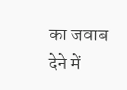का जवाब देने में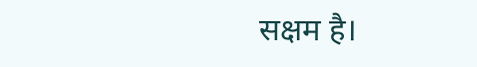सक्षम है।